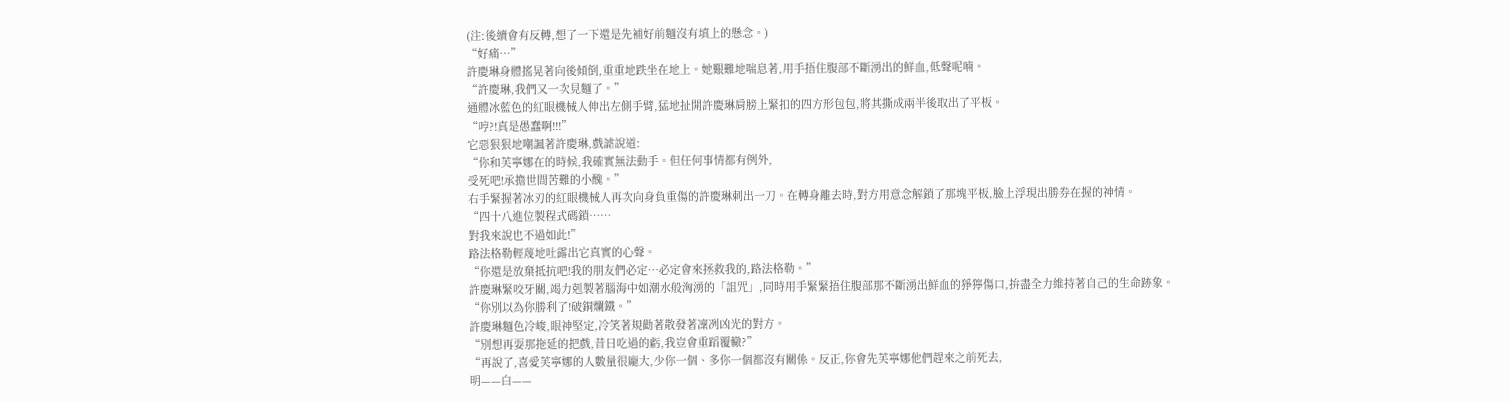(注:後續會有反轉,想了一下還是先補好前麵沒有填上的懸念。)
“好痛…”
許慶琳身體搖晃著向後傾倒,重重地跌坐在地上。她艱難地喘息著,用手捂住腹部不斷湧出的鮮血,低聲呢喃。
“許慶琳,我們又一次見麵了。”
通體冰藍色的紅眼機械人伸出左側手臂,猛地扯開許慶琳肩膀上緊扣的四方形包包,將其撕成兩半後取出了平板。
“哼?!真是愚蠢啊!!!”
它惡狠狠地嘲諷著許慶琳,戲謔說道:
“你和芙寧娜在的時候,我確實無法動手。但任何事情都有例外,
受死吧!承擔世間苦難的小醜。”
右手緊握著冰刃的紅眼機械人再次向身負重傷的許慶琳刺出一刀。在轉身離去時,對方用意念解鎖了那塊平板,臉上浮現出勝券在握的神情。
“四十八進位製程式碼鎖……
對我來說也不過如此!”
路法格勒輕蔑地吐露出它真實的心聲。
“你還是放棄抵抗吧!我的朋友們必定…必定會來拯救我的,路法格勒。”
許慶琳緊咬牙關,竭力剋製著腦海中如潮水般洶湧的「詛咒」,同時用手緊緊捂住腹部那不斷湧出鮮血的猙獰傷口,拚盡全力維持著自己的生命跡象。
“你別以為你勝利了!破銅爛鐵。”
許慶琳麵色冷峻,眼神堅定,冷笑著規勸著散發著凜冽凶光的對方。
“別想再耍那拖延的把戲,昔日吃過的虧,我豈會重蹈覆轍?”
“再說了,喜愛芙寧娜的人數量很龐大,少你一個、多你一個都沒有關係。反正,你會先芙寧娜他們趕來之前死去,
明——白——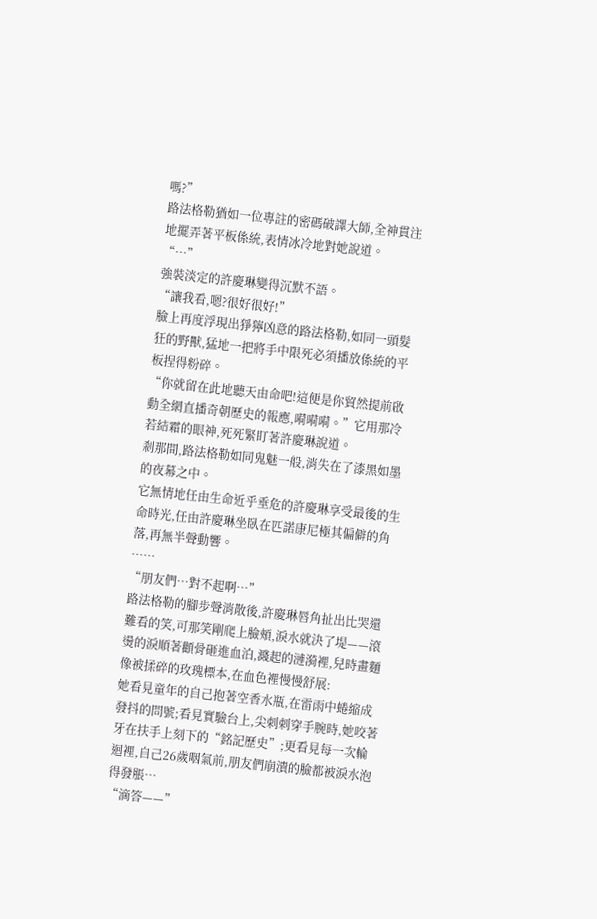嗎?”
路法格勒猶如一位專註的密碼破譯大師,全神貫注地擺弄著平板係統,表情冰冷地對她說道。
“…”
強裝淡定的許慶琳變得沉默不語。
“讓我看,嗯?很好很好!”
臉上再度浮現出猙獰凶意的路法格勒,如同一頭髮狂的野獸,猛地一把將手中限死必須播放係統的平板捏得粉碎。
“你就留在此地聽天由命吧!這便是你貿然提前啟動全網直播奇朝歷史的報應,嗬嗬嗬。”它用那冷若結霜的眼神,死死緊盯著許慶琳說道。
剎那間,路法格勒如同鬼魅一般,消失在了漆黑如墨的夜幕之中。
它無情地任由生命近乎垂危的許慶琳享受最後的生命時光,任由許慶琳坐臥在匹諾康尼極其偏僻的角落,再無半聲動響。
……
“朋友們…對不起啊…”
路法格勒的腳步聲消散後,許慶琳唇角扯出比哭還難看的笑,可那笑剛爬上臉頰,淚水就決了堤——滾燙的淚順著顴骨砸進血泊,濺起的漣漪裡,兒時畫麵像被揉碎的玫瑰標本,在血色裡慢慢舒展:
她看見童年的自己抱著空香水瓶,在雷雨中蜷縮成發抖的問號;看見實驗台上,尖刺刺穿手腕時,她咬著牙在扶手上刻下的“銘記歷史”;更看見每一次輪迴裡,自己26歲咽氣前,朋友們崩潰的臉都被淚水泡得發脹…
“滴答——”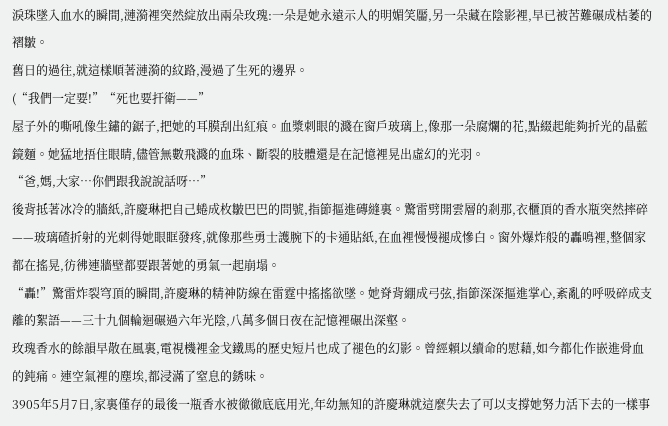淚珠墜入血水的瞬間,漣漪裡突然綻放出兩朵玫瑰:一朵是她永遠示人的明媚笑靨,另一朵藏在陰影裡,早已被苦難碾成枯萎的褶皺。
舊日的過往,就這樣順著漣漪的紋路,漫過了生死的邊界。
(“我們一定要!”“死也要扞衛——”
屋子外的嘶吼像生鏽的鋸子,把她的耳膜刮出紅痕。血漿刺眼的濺在窗戶玻璃上,像那一朵腐爛的花,點綴起能夠折光的晶藍鏡麵。她猛地捂住眼睛,儘管無數飛濺的血珠、斷裂的肢體還是在記憶裡晃出虛幻的光羽。
“爸,媽,大家…你們跟我說說話呀…”
後背抵著冰冷的牆紙,許慶琳把自己蜷成枚皺巴巴的問號,指節摳進磚縫裏。驚雷劈開雲層的剎那,衣櫃頂的香水瓶突然摔碎——玻璃碴折射的光刺得她眼眶發疼,就像那些勇士護腕下的卡通貼紙,在血裡慢慢褪成慘白。窗外爆炸般的轟鳴裡,整個家都在搖晃,彷彿連牆壁都要跟著她的勇氣一起崩塌。
“轟!”驚雷炸裂穹頂的瞬間,許慶琳的精神防線在雷霆中搖搖欲墜。她脊背綳成弓弦,指節深深摳進掌心,紊亂的呼吸碎成支離的絮語——三十九個輪迴碾過六年光陰,八萬多個日夜在記憶裡碾出深壑。
玫瑰香水的餘韻早散在風裏,電視機裡金戈鐵馬的歷史短片也成了褪色的幻影。曾經賴以續命的慰藉,如今都化作嵌進骨血的鈍痛。連空氣裡的塵埃,都浸滿了窒息的銹味。
3905年5月7日,家裏僅存的最後一瓶香水被徹徹底底用光,年幼無知的許慶琳就這麼失去了可以支撐她努力活下去的一樣事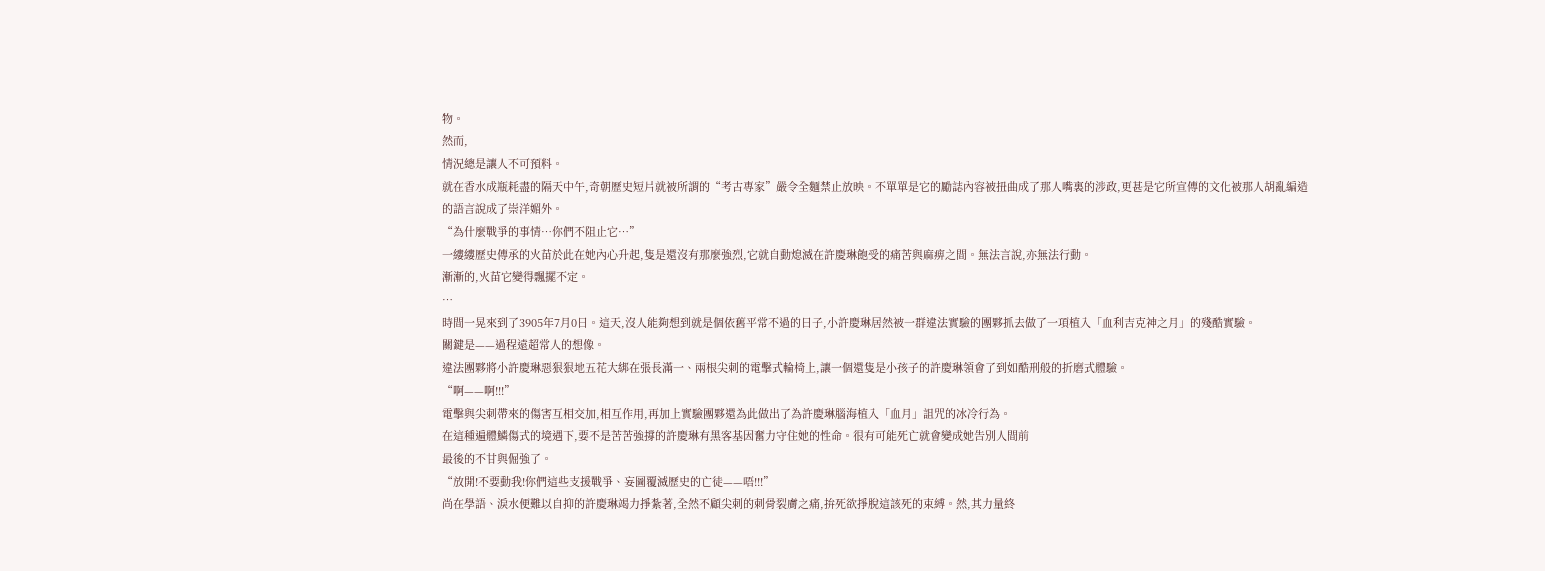物。
然而,
情況總是讓人不可預料。
就在香水成瓶耗盡的隔天中午,奇朝歷史短片就被所謂的“考古專家”嚴令全麵禁止放映。不單單是它的勵誌內容被扭曲成了那人嘴裏的涉政,更甚是它所宣傳的文化被那人胡亂編造的語言說成了崇洋媚外。
“為什麼戰爭的事情…你們不阻止它…”
一縷縷歷史傳承的火苗於此在她內心升起,隻是還沒有那麼強烈,它就自動熄滅在許慶琳飽受的痛苦與麻痹之間。無法言說,亦無法行動。
漸漸的,火苗它變得飄擺不定。
…
時間一晃來到了3905年7月0日。這天,沒人能夠想到就是個依舊平常不過的日子,小許慶琳居然被一群違法實驗的團夥抓去做了一項植入「血利吉克神之月」的殘酷實驗。
關鍵是——過程遠超常人的想像。
違法團夥將小許慶琳惡狠狠地五花大綁在張長滿一、兩根尖刺的電擊式輪椅上,讓一個還隻是小孩子的許慶琳領會了到如酷刑般的折磨式體驗。
“啊——啊!!!”
電擊與尖刺帶來的傷害互相交加,相互作用,再加上實驗團夥還為此做出了為許慶琳腦海植入「血月」詛咒的冰冷行為。
在這種遍體鱗傷式的境遇下,要不是苦苦強撐的許慶琳有黑客基因奮力守住她的性命。很有可能死亡就會變成她告別人間前
最後的不甘與倔強了。
“放開!不要動我!你們這些支援戰爭、妄圖覆滅歷史的亡徒——唔!!!”
尚在學語、淚水便難以自抑的許慶琳竭力掙紮著,全然不顧尖刺的刺骨裂膚之痛,拚死欲掙脫這該死的束縛。然,其力量終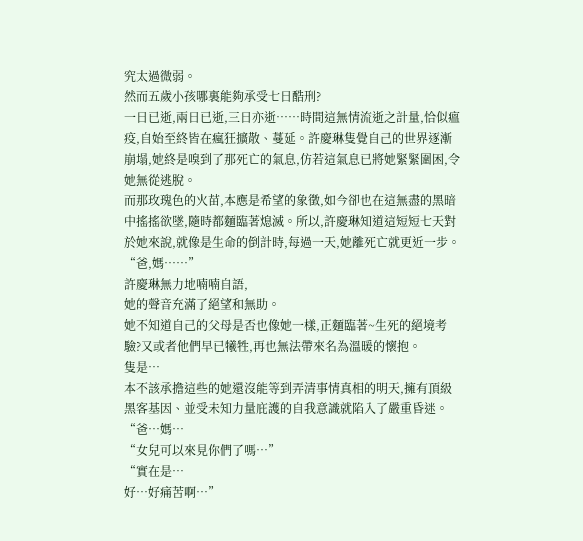究太過微弱。
然而五歲小孩哪裏能夠承受七日酷刑?
一日已逝,兩日已逝,三日亦逝……時間這無情流逝之計量,恰似瘟疫,自始至終皆在瘋狂擴散、蔓延。許慶琳隻覺自己的世界逐漸崩塌,她終是嗅到了那死亡的氣息,仿若這氣息已將她緊緊圍困,令她無從逃脫。
而那玫瑰色的火苗,本應是希望的象徵,如今卻也在這無盡的黑暗中搖搖欲墜,隨時都麵臨著熄滅。所以,許慶琳知道這短短七天對於她來說,就像是生命的倒計時,每過一天,她離死亡就更近一步。
“爸,媽……”
許慶琳無力地喃喃自語,
她的聲音充滿了絕望和無助。
她不知道自己的父母是否也像她一樣,正麵臨著~生死的絕境考驗?又或者他們早已犧牲,再也無法帶來名為溫暖的懷抱。
隻是…
本不該承擔這些的她還沒能等到弄清事情真相的明天,擁有頂級黑客基因、並受未知力量庇護的自我意識就陷入了嚴重昏迷。
“爸…媽…
“女兒可以來見你們了嗎…”
“實在是…
好…好痛苦啊…”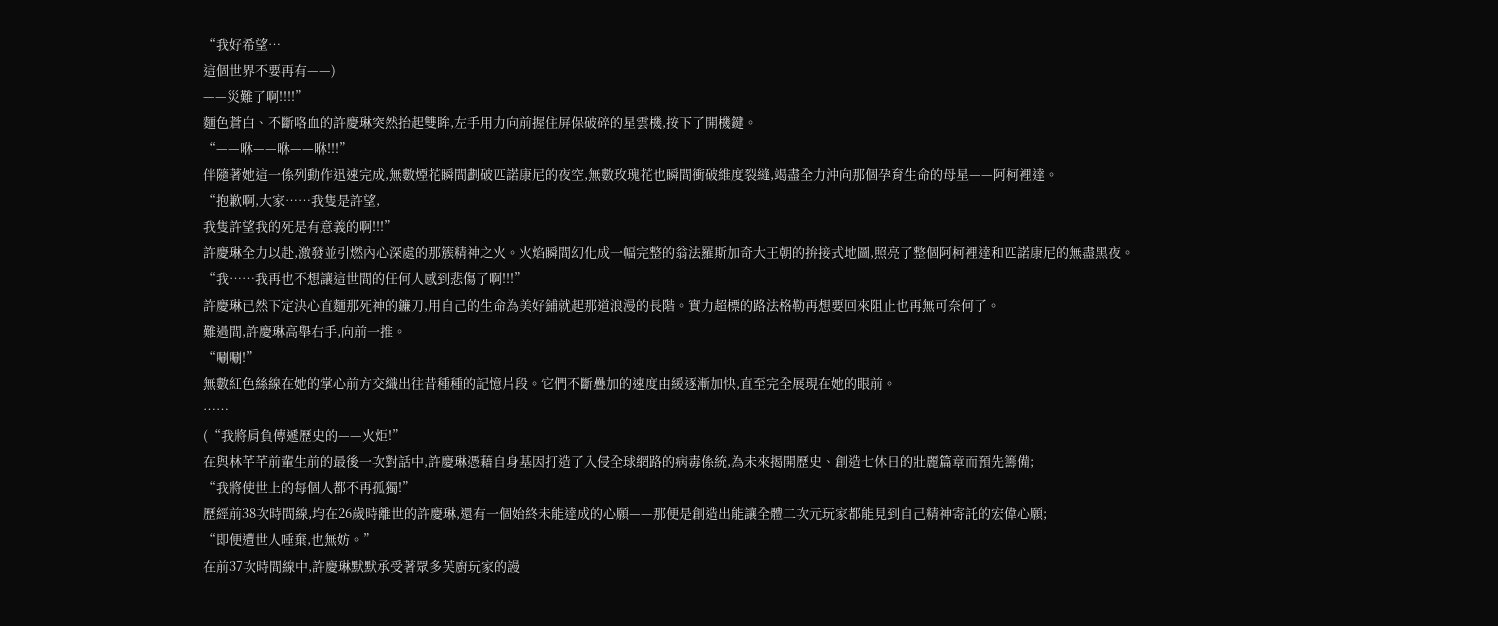“我好希望…
這個世界不要再有——)
——災難了啊!!!!”
麵色蒼白、不斷咯血的許慶琳突然抬起雙眸,左手用力向前握住屏保破碎的星雲機,按下了開機鍵。
“——咻——咻——咻!!!”
伴隨著她這一係列動作迅速完成,無數煙花瞬間劃破匹諾康尼的夜空,無數玫瑰花也瞬間衝破維度裂縫,竭盡全力沖向那個孕育生命的母星——阿柯裡達。
“抱歉啊,大家……我隻是許望,
我隻許望我的死是有意義的啊!!!”
許慶琳全力以赴,激發並引燃內心深處的那簇精神之火。火焰瞬間幻化成一幅完整的翁法羅斯加奇大王朝的拚接式地圖,照亮了整個阿柯裡達和匹諾康尼的無盡黑夜。
“我……我再也不想讓這世間的任何人感到悲傷了啊!!!”
許慶琳已然下定決心直麵那死神的鐮刀,用自己的生命為美好鋪就起那道浪漫的長階。實力超標的路法格勒再想要回來阻止也再無可奈何了。
難過間,許慶琳高舉右手,向前一推。
“唰唰!”
無數紅色絲線在她的掌心前方交織出往昔種種的記憶片段。它們不斷疊加的速度由緩逐漸加快,直至完全展現在她的眼前。
……
(“我將肩負傳遞歷史的——火炬!”
在與林芊芊前輩生前的最後一次對話中,許慶琳憑藉自身基因打造了入侵全球網路的病毒係統,為未來揭開歷史、創造七休日的壯麗篇章而預先籌備;
“我將使世上的每個人都不再孤獨!”
歷經前38次時間線,均在26歲時離世的許慶琳,還有一個始終未能達成的心願——那便是創造出能讓全體二次元玩家都能見到自己精神寄託的宏偉心願;
“即便遭世人唾棄,也無妨。”
在前37次時間線中,許慶琳默默承受著眾多芙廚玩家的謾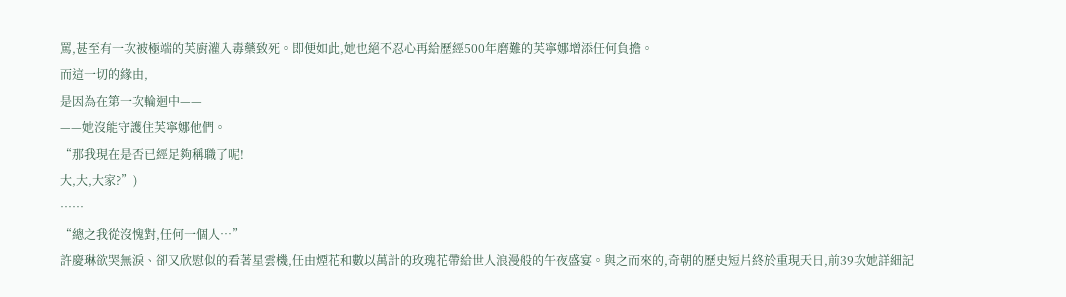罵,甚至有一次被極端的芙廚灌入毒藥致死。即便如此,她也絕不忍心再給歷經500年磨難的芙寧娜增添任何負擔。
而這一切的緣由,
是因為在第一次輪迴中——
——她沒能守護住芙寧娜他們。
“那我現在是否已經足夠稱職了呢!
大,大,大家?”)
……
“總之我從沒愧對,任何一個人…”
許慶琳欲哭無淚、卻又欣慰似的看著星雲機,任由煙花和數以萬計的玫瑰花帶給世人浪漫般的午夜盛宴。與之而來的,奇朝的歷史短片終於重現天日,前39次她詳細記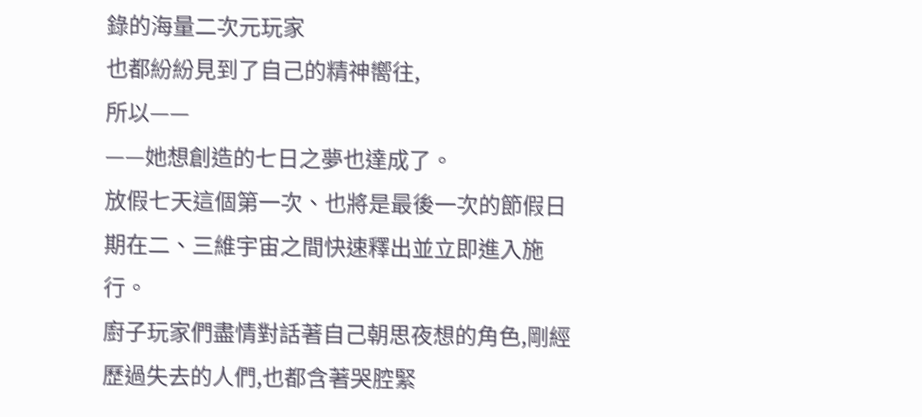錄的海量二次元玩家
也都紛紛見到了自己的精神嚮往,
所以——
——她想創造的七日之夢也達成了。
放假七天這個第一次、也將是最後一次的節假日期在二、三維宇宙之間快速釋出並立即進入施行。
廚子玩家們盡情對話著自己朝思夜想的角色,剛經歷過失去的人們,也都含著哭腔緊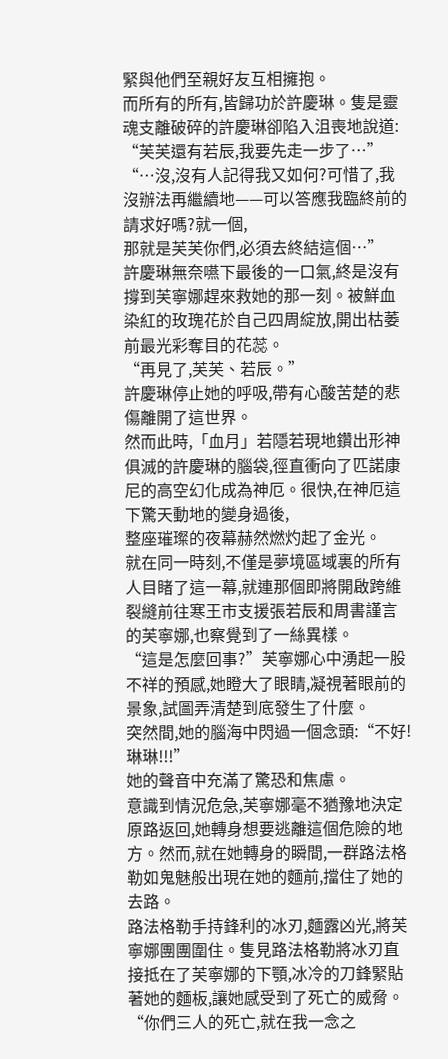緊與他們至親好友互相擁抱。
而所有的所有,皆歸功於許慶琳。隻是靈魂支離破碎的許慶琳卻陷入沮喪地說道:
“芙芙還有若辰,我要先走一步了…”
“…沒,沒有人記得我又如何?可惜了,我沒辦法再繼續地——可以答應我臨終前的請求好嗎?就一個,
那就是芙芙你們,必須去終結這個…”
許慶琳無奈嚥下最後的一口氣,終是沒有撐到芙寧娜趕來救她的那一刻。被鮮血染紅的玫瑰花於自己四周綻放,開出枯萎前最光彩奪目的花蕊。
“再見了,芙芙、若辰。”
許慶琳停止她的呼吸,帶有心酸苦楚的悲傷離開了這世界。
然而此時,「血月」若隱若現地鑽出形神俱滅的許慶琳的腦袋,徑直衝向了匹諾康尼的高空幻化成為神厄。很快,在神厄這下驚天動地的變身過後,
整座璀璨的夜幕赫然燃灼起了金光。
就在同一時刻,不僅是夢境區域裏的所有人目睹了這一幕,就連那個即將開啟跨維裂縫前往寒王市支援張若辰和周書謹言的芙寧娜,也察覺到了一絲異樣。
“這是怎麼回事?”芙寧娜心中湧起一股不祥的預感,她瞪大了眼睛,凝視著眼前的景象,試圖弄清楚到底發生了什麼。
突然間,她的腦海中閃過一個念頭:“不好!琳琳!!!”
她的聲音中充滿了驚恐和焦慮。
意識到情況危急,芙寧娜毫不猶豫地決定原路返回,她轉身想要逃離這個危險的地方。然而,就在她轉身的瞬間,一群路法格勒如鬼魅般出現在她的麵前,擋住了她的去路。
路法格勒手持鋒利的冰刃,麵露凶光,將芙寧娜團團圍住。隻見路法格勒將冰刃直接抵在了芙寧娜的下顎,冰冷的刀鋒緊貼著她的麵板,讓她感受到了死亡的威脅。
“你們三人的死亡,就在我一念之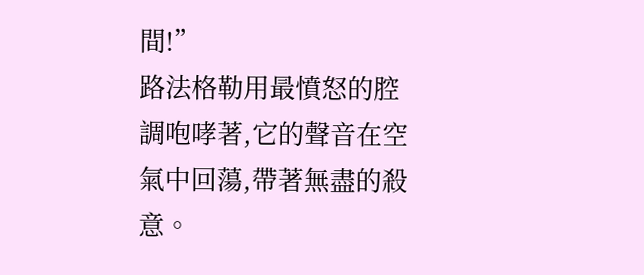間!”
路法格勒用最憤怒的腔調咆哮著,它的聲音在空氣中回蕩,帶著無盡的殺意。